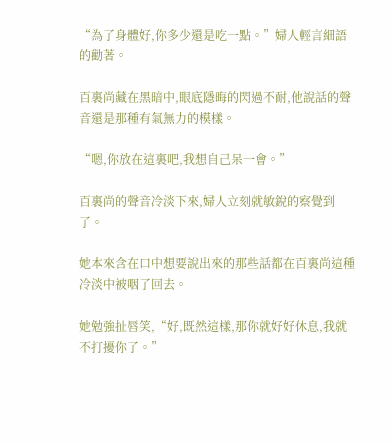“為了身體好,你多少還是吃一點。”婦人輕言細語的勸著。

百裏尚藏在黑暗中,眼底隱晦的閃過不耐,他說話的聲音還是那種有氣無力的模樣。

“嗯,你放在這裏吧,我想自己呆一會。”

百裏尚的聲音冷淡下來,婦人立刻就敏銳的察覺到了。

她本來含在口中想要說出來的那些話都在百裏尚這種冷淡中被咽了回去。

她勉強扯唇笑,“好,既然這樣,那你就好好休息,我就不打擾你了。”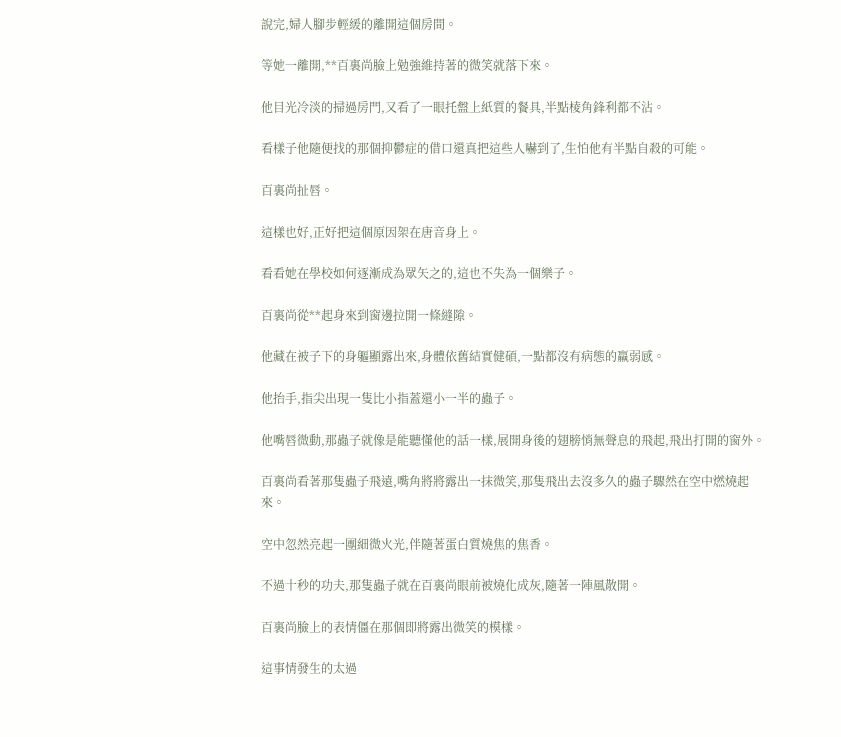說完,婦人腳步輕緩的離開這個房間。

等她一離開,**百裏尚臉上勉強維持著的微笑就落下來。

他目光冷淡的掃過房門,又看了一眼托盤上紙質的餐具,半點棱角鋒利都不沾。

看樣子他隨便找的那個抑鬱症的借口還真把這些人嚇到了,生怕他有半點自殺的可能。

百裏尚扯唇。

這樣也好,正好把這個原因架在唐音身上。

看看她在學校如何逐漸成為眾矢之的,這也不失為一個樂子。

百裏尚從**起身來到窗邊拉開一條縫隙。

他藏在被子下的身軀顯露出來,身體依舊結實健碩,一點都沒有病態的羸弱感。

他抬手,指尖出現一隻比小指蓋還小一半的蟲子。

他嘴唇微動,那蟲子就像是能聽懂他的話一樣,展開身後的翅膀悄無聲息的飛起,飛出打開的窗外。

百裏尚看著那隻蟲子飛遠,嘴角將將露出一抹微笑,那隻飛出去沒多久的蟲子驟然在空中燃燒起來。

空中忽然亮起一團細微火光,伴隨著蛋白質燒焦的焦香。

不過十秒的功夫,那隻蟲子就在百裏尚眼前被燒化成灰,隨著一陣風散開。

百裏尚臉上的表情僵在那個即將露出微笑的模樣。

這事情發生的太過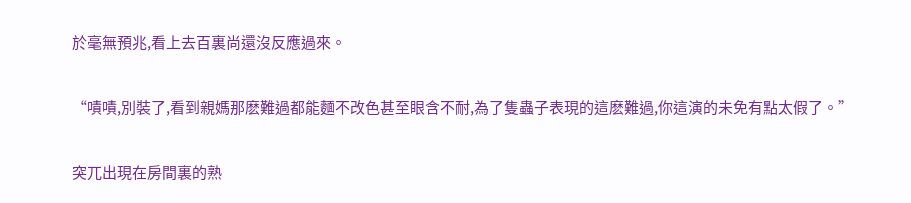於毫無預兆,看上去百裏尚還沒反應過來。

“嘖嘖,別裝了,看到親媽那麽難過都能麵不改色甚至眼含不耐,為了隻蟲子表現的這麽難過,你這演的未免有點太假了。”

突兀出現在房間裏的熟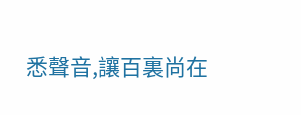悉聲音,讓百裏尚在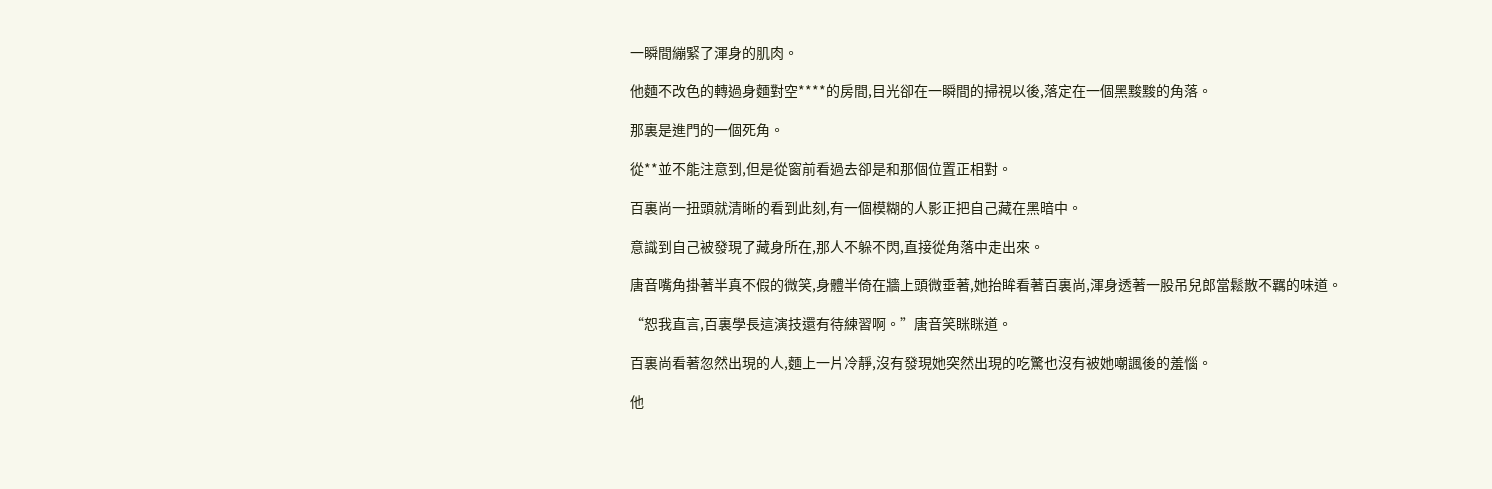一瞬間繃緊了渾身的肌肉。

他麵不改色的轉過身麵對空****的房間,目光卻在一瞬間的掃視以後,落定在一個黑黢黢的角落。

那裏是進門的一個死角。

從**並不能注意到,但是從窗前看過去卻是和那個位置正相對。

百裏尚一扭頭就清晰的看到此刻,有一個模糊的人影正把自己藏在黑暗中。

意識到自己被發現了藏身所在,那人不躲不閃,直接從角落中走出來。

唐音嘴角掛著半真不假的微笑,身體半倚在牆上頭微垂著,她抬眸看著百裏尚,渾身透著一股吊兒郎當鬆散不羈的味道。

“恕我直言,百裏學長這演技還有待練習啊。”唐音笑眯眯道。

百裏尚看著忽然出現的人,麵上一片冷靜,沒有發現她突然出現的吃驚也沒有被她嘲諷後的羞惱。

他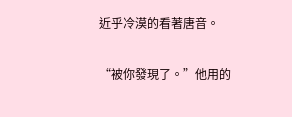近乎冷漠的看著唐音。

“被你發現了。”他用的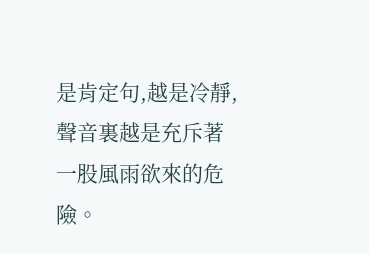是肯定句,越是冷靜,聲音裏越是充斥著一股風雨欲來的危險。